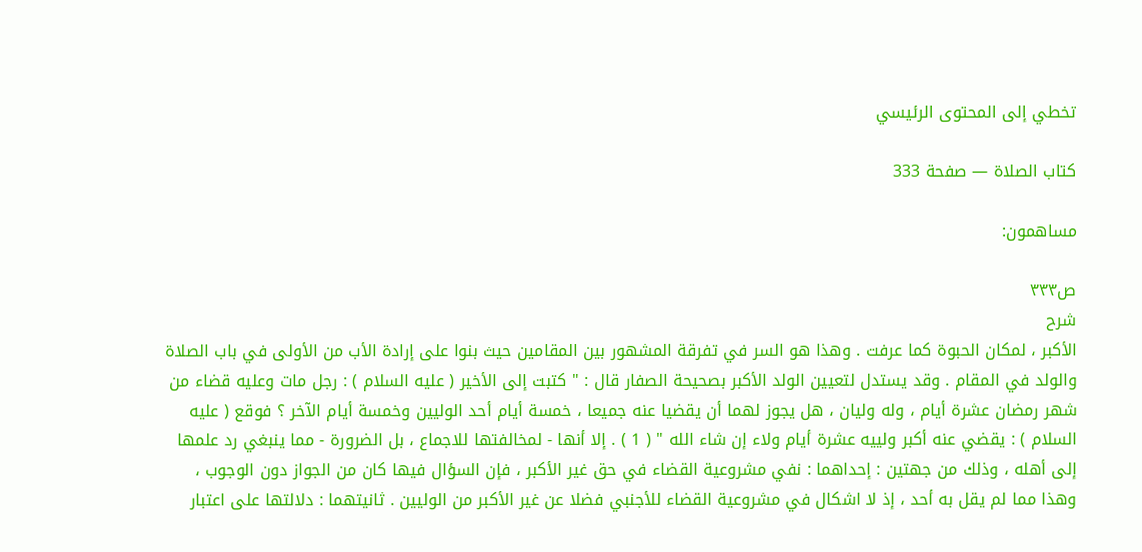تخطي إلى المحتوى الرئيسي

كتاب الصلاة — صفحة 333

مساهمون:

ص٣٣٣
شرح
الأكبر ، لمكان الحبوة كما عرفت . وهذا هو السر في تفرقة المشهور بين المقامين حيث بنوا على إرادة الأب من الأولى في باب الصلاة والولد في المقام . وقد يستدل لتعيين الولد الأكبر بصحيحة الصفار قال : " كتبت إلى الأخير ( عليه السلام ) : رجل مات وعليه قضاء من شهر رمضان عشرة أيام ، وله وليان ، هل يجوز لهما أن يقضيا عنه جميعا ، خمسة أيام أحد الوليين وخمسة أيام الآخر ؟ فوقع ( عليه السلام ) : يقضي عنه أكبر ولييه عشرة أيام ولاء إن شاء الله " ( 1 ) . إلا أنها - لمخالفتها للاجماع ، بل الضرورة - مما ينبغي رد علمها إلى أهله ، وذلك من جهتين : إحداهما : نفي مشروعية القضاء في حق غير الأكبر ، فإن السؤال فيها كان من الجواز دون الوجوب ، وهذا مما لم يقل به أحد ، إذ لا اشكال في مشروعية القضاء للأجنبي فضلا عن غير الأكبر من الوليين . ثانيتهما : دلالتها على اعتبار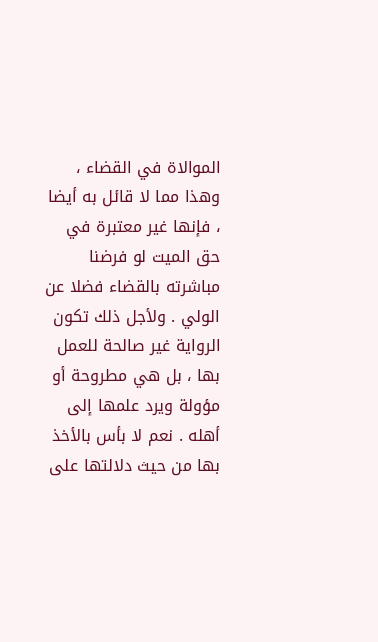الموالاة في القضاء ، وهذا مما لا قائل به أيضا ، فإنها غير معتبرة في حق الميت لو فرضنا مباشرته بالقضاء فضلا عن الولي . ولأجل ذلك تكون الرواية غير صالحة للعمل بها ، بل هي مطروحة أو مؤولة ويرد علمها إلى أهله . نعم لا بأس بالأخذ بها من حيث دلالتها على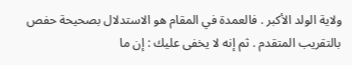ولاية الولد الأكبر . فالعمدة في المقام هو الاستدلال بصحيحة حفص بالتقريب المتقدم . ثم إنه لا يخفى عليك : إن ما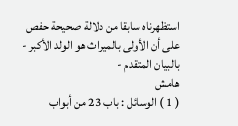استظهرناه سابقا من دلالة صحيحة حفص على أن الأولى بالميراث هو الولد الأكبر - بالبيان المتقدم -
هامش
( 1 ) الوسائل : باب 23 من أبواب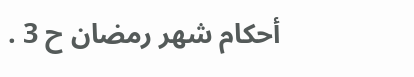أحكام شهر رمضان ح 3 .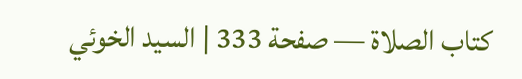كتاب الصلاة — صفحة 333 | السيد الخوئي